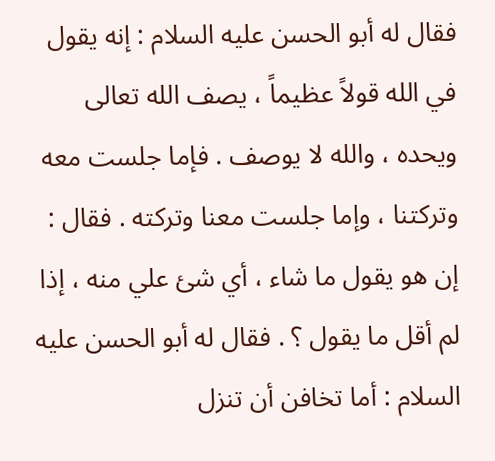فقال له أبو الحسن عليه السلام : إنه يقول في الله قولاً عظيماً ، يصف الله تعالى ويحده ، والله لا يوصف . فإما جلست معه وتركتنا ، وإما جلست معنا وتركته . فقال : إن هو يقول ما شاء ، أي شئ علي منه ، إذا لم أقل ما يقول ؟ . فقال له أبو الحسن عليه السلام : أما تخافن أن تنزل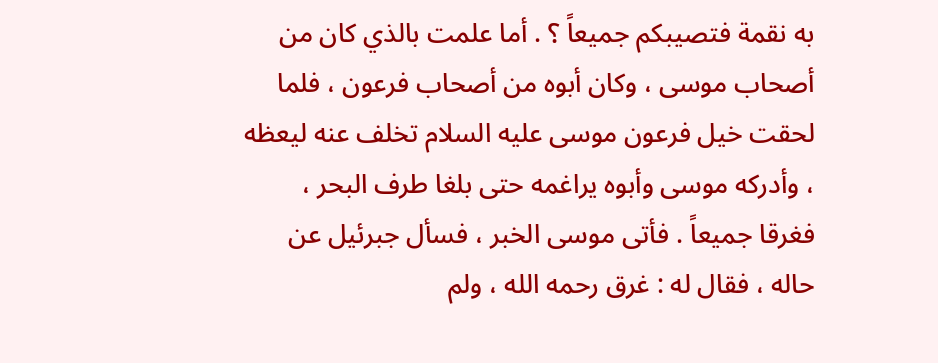به نقمة فتصيبكم جميعاً ؟ . أما علمت بالذي كان من أصحاب موسى ، وكان أبوه من أصحاب فرعون ، فلما لحقت خيل فرعون موسى عليه السلام تخلف عنه ليعظه ، وأدركه موسى وأبوه يراغمه حتى بلغا طرف البحر ، فغرقا جميعاً . فأتى موسى الخبر ، فسأل جبرئيل عن حاله ، فقال له : غرق رحمه الله ، ولم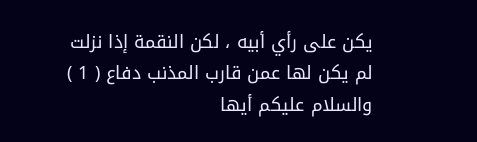يكن على رأي أبيه ، لكن النقمة إذا نزلت لم يكن لها عمن قارب المذنب دفاع ( 1 ) والسلام عليكم أيها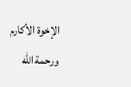الإخوة الأكارم ورحمة الله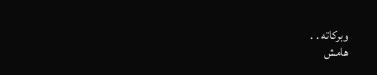وبركاته . .
هامش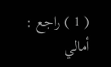( 1 ) راجع : أمالي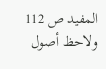المفيد ص 112 ولاحظ أصول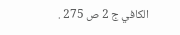الكافي ج 2 ص 275 .